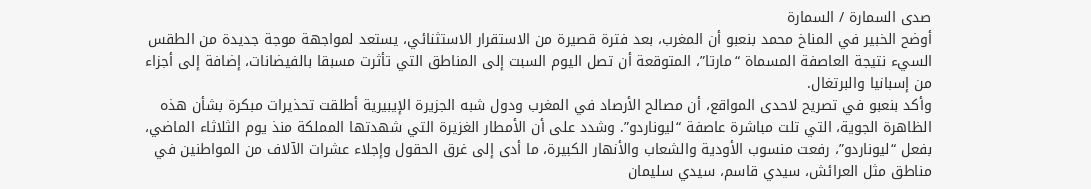صدى السمارة / السمارة
أوضح الخبير في المناخ محمد بنعبو أن المغرب، بعد فترة قصيرة من الاستقرار الاستثنائي، يستعد لمواجهة موجة جديدة من الطقس السيء نتيجة العاصفة المسماة “مارتا”، المتوقعة أن تصل اليوم السبت إلى المناطق التي تأثرت مسبقا بالفيضانات، إضافة إلى أجزاء من إسبانيا والبرتغال.
وأكد بنعبو في تصريح لاحدى المواقع، أن مصالح الأرصاد في المغرب ودول شبه الجزيرة الإيبيرية أطلقت تحذيرات مبكرة بشأن هذه الظاهرة الجوية، التي تلت مباشرة عاصفة “ليوناردو”. وشدد على أن الأمطار الغزيرة التي شهدتها المملكة منذ يوم الثلاثاء الماضي، بفعل “ليوناردو”، رفعت منسوب الأودية والشعاب والأنهار الكبيرة، ما أدى إلى غرق الحقول وإجلاء عشرات الآلاف من المواطنين في مناطق مثل العرائش، سيدي قاسم، سيدي سليمان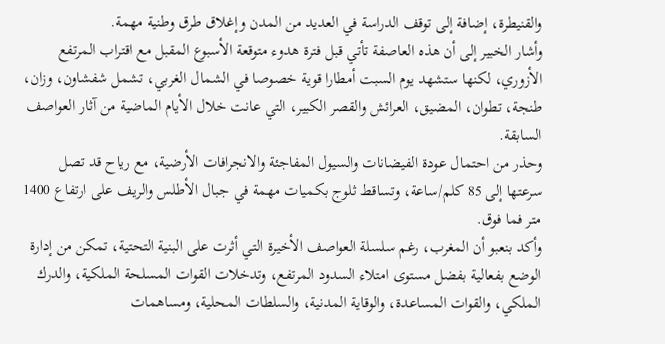والقنيطرة، إضافة إلى توقف الدراسة في العديد من المدن وإغلاق طرق وطنية مهمة.
وأشار الخبير إلى أن هذه العاصفة تأتي قبل فترة هدوء متوقعة الأسبوع المقبل مع اقتراب المرتفع الأزوري، لكنها ستشهد يوم السبت أمطارا قوية خصوصا في الشمال الغربي، تشمل شفشاون، وزان، طنجة، تطوان، المضيق، العرائش والقصر الكبير، التي عانت خلال الأيام الماضية من آثار العواصف السابقة.
وحذر من احتمال عودة الفيضانات والسيول المفاجئة والانجرافات الأرضية، مع رياح قد تصل سرعتها إلى 85 كلم/ساعة، وتساقط ثلوج بكميات مهمة في جبال الأطلس والريف على ارتفاع 1400 متر فما فوق.
وأكد بنعبو أن المغرب، رغم سلسلة العواصف الأخيرة التي أثرت على البنية التحتية، تمكن من إدارة الوضع بفعالية بفضل مستوى امتلاء السدود المرتفع، وتدخلات القوات المسلحة الملكية، والدرك الملكي، والقوات المساعدة، والوقاية المدنية، والسلطات المحلية، ومساهمات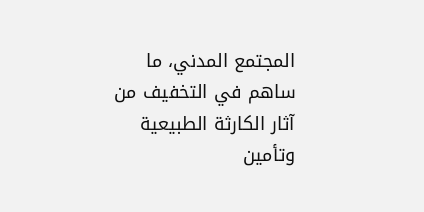المجتمع المدني، ما ساهم في التخفيف من آثار الكارثة الطبيعية وتأمين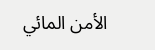الأمن المائي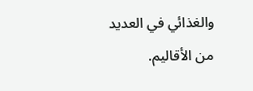والغذائي في العديد من الأقاليم.